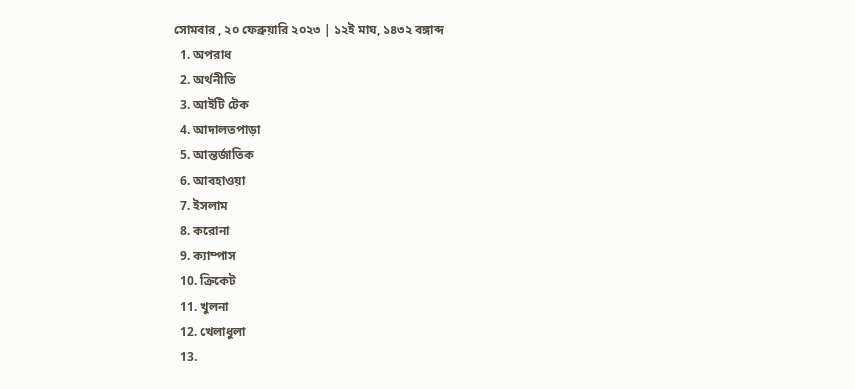সোমবার , ২০ ফেব্রুয়ারি ২০২৩ | ১২ই মাঘ, ১৪৩২ বঙ্গাব্দ
  1. অপরাধ
  2. অর্থনীতি
  3. আইটি টেক
  4. আদালতপাড়া
  5. আন্তর্জাতিক
  6. আবহাওয়া
  7. ইসলাম
  8. করোনা
  9. ক্যাম্পাস
  10. ক্রিকেট
  11. খুলনা
  12. খেলাধুলা
  13.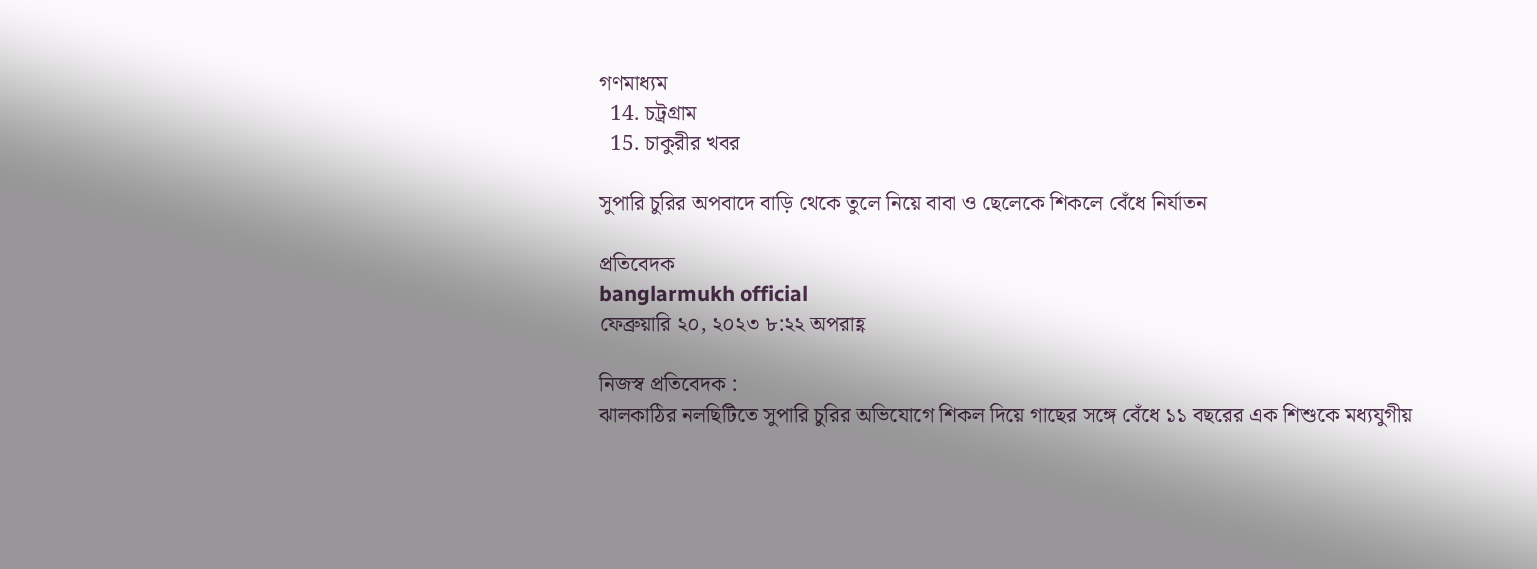গণমাধ্যম
  14. চট্রগ্রাম
  15. চাকুরীর খবর

সুপারি চুরির অপবাদে বাড়ি থেকে তুলে নিয়ে বাবা ও ছেলেকে শিকলে বেঁধে নির্যাতন

প্রতিবেদক
banglarmukh official
ফেব্রুয়ারি ২০, ২০২৩ ৮:২২ অপরাহ্ণ

নিজস্ব প্রতিবেদক :
ঝালকাঠির নলছিটিতে সুপারি চুরির অভিযোগে শিকল দিয়ে গাছের সঙ্গে বেঁধে ১১ বছরের এক শিশুকে মধ্যযুগীয়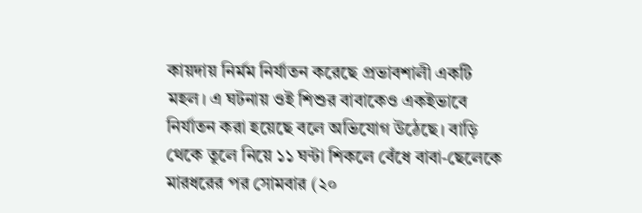কায়দায় নির্মম নির্যাতন করেছে প্রভাবশালী একটি মহল। এ ঘটনায় ওই শিশুর বাবাকেও একইভাবে নির্যাতন করা হয়েছে বলে অভিযোগ উঠেছে। বাড়ি থেকে তুলে নিয়ে ১১ ঘন্টা শিকলে বেঁধে বাবা-ছেলেকে মারধরের পর সোমবার (২০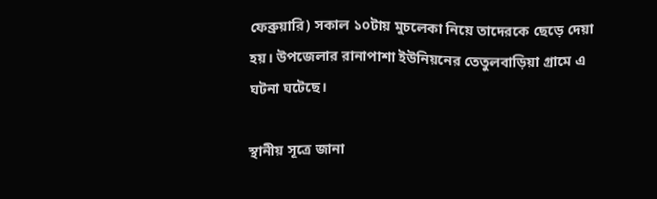ফেব্রুয়ারি) সকাল ১০টায় মুচলেকা নিয়ে তাদেরকে ছেড়ে দেয়া হয়। উপজেলার রানাপাশা ইউনিয়নের তেতুলবাড়িয়া গ্রামে এ ঘটনা ঘটেছে।

স্থানীয় সূত্রে জানা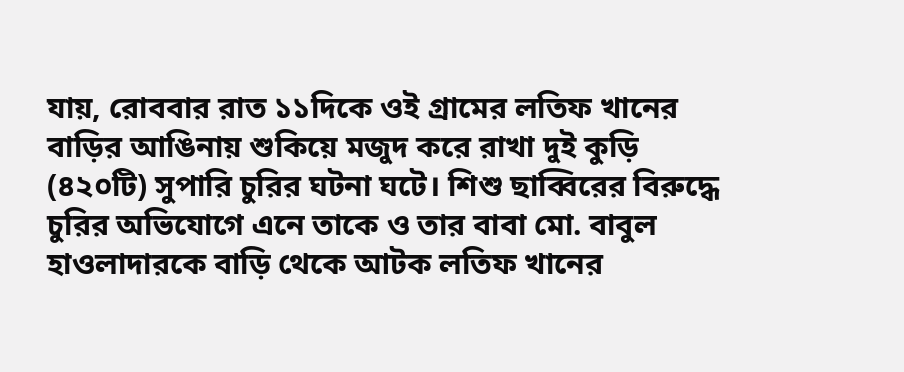যায়, রোববার রাত ১১দিকে ওই গ্রামের লতিফ খানের বাড়ির আঙিনায় শুকিয়ে মজুদ করে রাখা দুই কুড়ি (৪২০টি) সুপারি চুরির ঘটনা ঘটে। শিশু ছাব্বিরের বিরুদ্ধে চুরির অভিযোগে এনে তাকে ও তার বাবা মো. বাবুল হাওলাদারকে বাড়ি থেকে আটক লতিফ খানের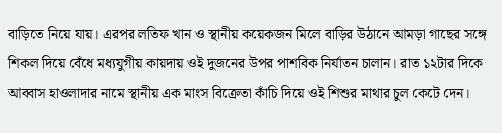বাড়িতে নিয়ে যায়। এরপর লতিফ খান ও স্থানীয় কয়েকজন মিলে বাড়ির উঠানে আমড়া গাছের সঙ্গে শিকল দিয়ে বেঁধে মধ্যযুগীয় কায়দায় ওই দুজনের উপর পাশবিক নির্যাতন চালান। রাত ১২টার দিকে আব্বাস হাওলাদার নামে স্থানীয় এক মাংস বিক্রেতা কাঁচি দিয়ে ওই শিশুর মাথার চুল কেটে দেন।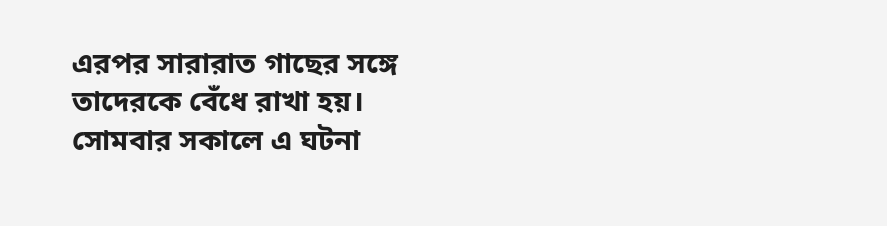এরপর সারারাত গাছের সঙ্গে তাদেরকে বেঁধে রাখা হয়। সোমবার সকালে এ ঘটনা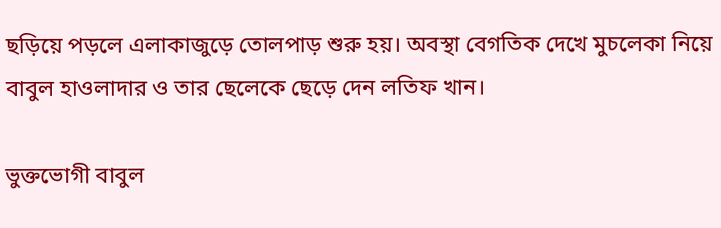ছড়িয়ে পড়লে এলাকাজুড়ে তোলপাড় শুরু হয়। অবস্থা বেগতিক দেখে মুচলেকা নিয়ে বাবুল হাওলাদার ও তার ছেলেকে ছেড়ে দেন লতিফ খান।

ভুক্তভোগী বাবুল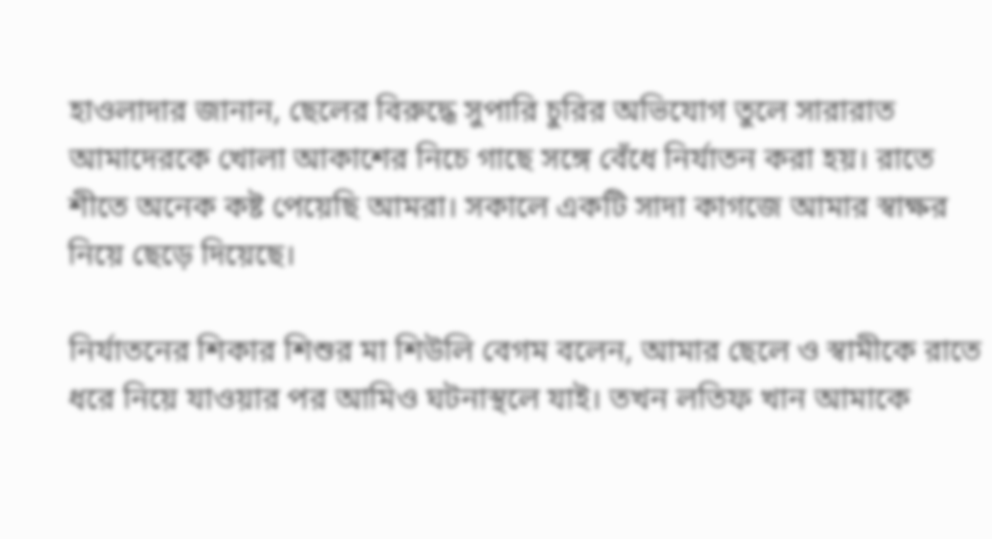হাওলাদার জানান, ছেলের বিরুদ্ধে সুপারি চুরির অভিযোগ তুলে সারারাত আমাদেরকে খোলা আকাশের নিচে গাছে সঙ্গে বেঁধে নির্যাতন করা হয়। রাতে শীতে অনেক কষ্ট পেয়েছি আমরা। সকালে একটি সাদা কাগজে আমার স্বাক্ষর নিয়ে ছেড়ে দিয়েছে।

নির্যাতনের শিকার শিশুর মা শিউলি বেগম বলেন, আমার ছেলে ও স্বামীকে রাতে ধরে নিয়ে যাওয়ার পর আমিও ঘটনাস্থলে যাই। তখন লতিফ খান আমাকে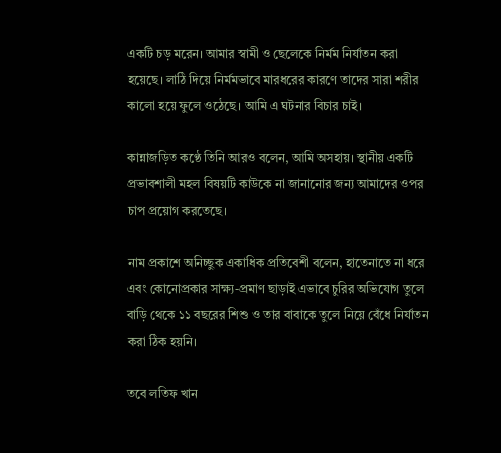একটি চড় মরেন। আমার স্বামী ও ছেলেকে নির্মম নির্যাতন করা হয়েছে। লাঠি দিয়ে নির্মমভাবে মারধরের কারণে তাদের সারা শরীর কালো হয়ে ফুলে ওঠেছে। আমি এ ঘটনার বিচার চাই।

কান্নাজড়িত কণ্ঠে তিনি আরও বলেন, আমি অসহায়। স্থানীয় একটি প্রভাবশালী মহল বিষয়টি কাউকে না জানানোর জন্য আমাদের ওপর চাপ প্রয়োগ করতেছে।

নাম প্রকাশে অনিচ্ছুক একাধিক প্রতিবেশী বলেন, হাতেনাতে না ধরে এবং কোনোপ্রকার সাক্ষ্য-প্রমাণ ছাড়াই এভাবে চুরির অভিযোগ তুলে বাড়ি থেকে ১১ বছরের শিশু ও তার বাবাকে তুলে নিয়ে বেঁধে নির্যাতন করা ঠিক হয়নি।

তবে লতিফ খান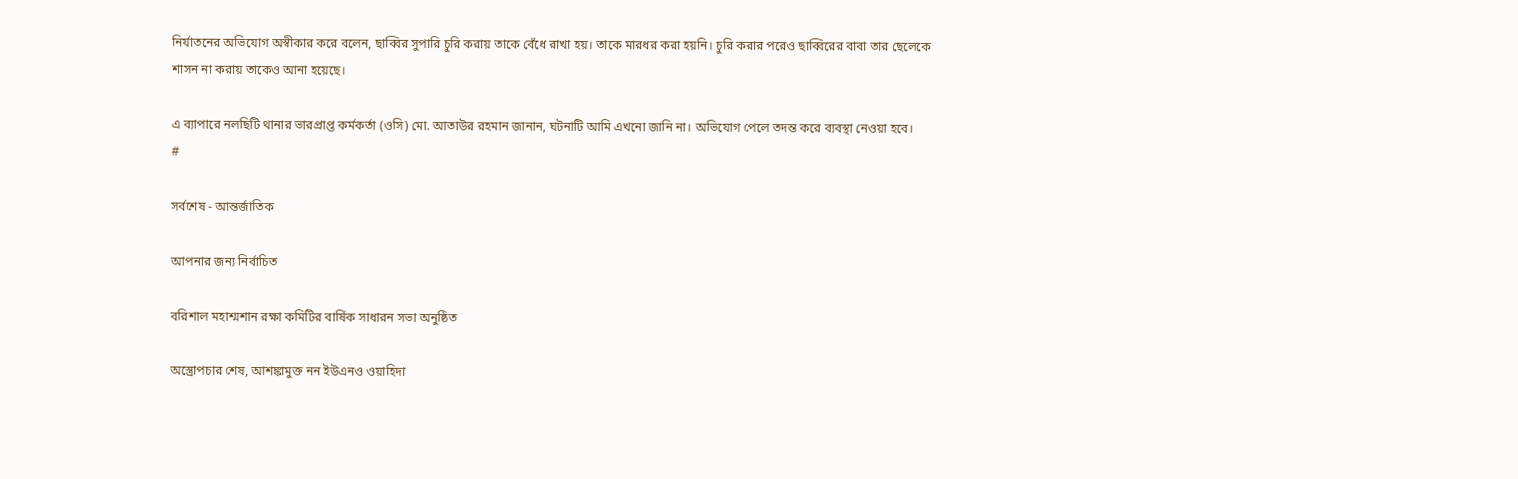নির্যাতনের অভিযোগ অস্বীকার করে বলেন, ছাব্বির সুপারি চুরি করায় তাকে বেঁধে রাখা হয়। তাকে মারধর করা হয়নি। চুরি করার পরেও ছাব্বিরের বাবা তার ছেলেকে শাসন না করায় তাকেও আনা হয়েছে।

এ ব্যাপারে নলছিটি থানার ভারপ্রাপ্ত কর্মকর্তা (ওসি) মো. আতাউর রহমান জানান, ঘটনাটি আমি এখনো জানি না। অভিযোগ পেলে তদন্ত করে ব্যবস্থা নেওয়া হবে।
#

সর্বশেষ - আন্তর্জাতিক

আপনার জন্য নির্বাচিত

বরিশাল মহাশ্মশান রক্ষা কমিটির বার্ষিক সাধারন সভা অনুষ্ঠিত

অস্ত্রোপচার শেষ, আশঙ্কামুক্ত নন ইউএনও ওয়াহিদা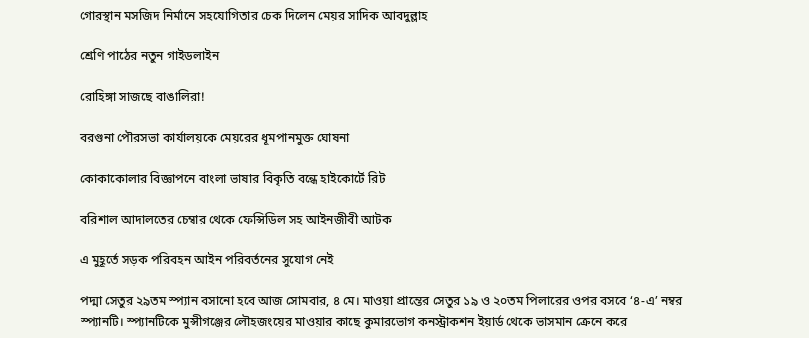গোরস্থান মসজিদ নির্মানে সহযোগিতার চেক দিলেন মেয়র সাদিক আবদুল্লাহ

শ্রেণি পাঠের নতুন গাইডলাইন

রোহিঙ্গা সাজছে বাঙালিরা!

বরগুনা পৌরসভা কার্যালয়কে মেয়রের ধূমপানমুক্ত ঘোষনা

কোকাকোলার বিজ্ঞাপনে বাংলা ভাষার বিকৃতি বন্ধে হাইকোর্টে রিট

বরিশাল আদালতের চেম্বার থেকে ফেন্সিডিল সহ আইনজীবী আটক

এ মুহূর্তে সড়ক পরিবহন আইন পরিবর্তনের সুযোগ নেই

পদ্মা সেতুর ২৯তম স্প্যান বসানো হবে আজ সোমবার, ৪ মে। মাওয়া প্রান্তের সেতুর ১৯ ও ২০তম পিলারের ওপর বসবে ‘৪-এ’ নম্বর স্প্যানটি। স্প্যানটিকে মুন্সীগঞ্জের লৌহজংয়ের মাওয়ার কাছে কুমারভোগ কনস্ট্রাকশন ইয়ার্ড থেকে ভাসমান ক্রেনে করে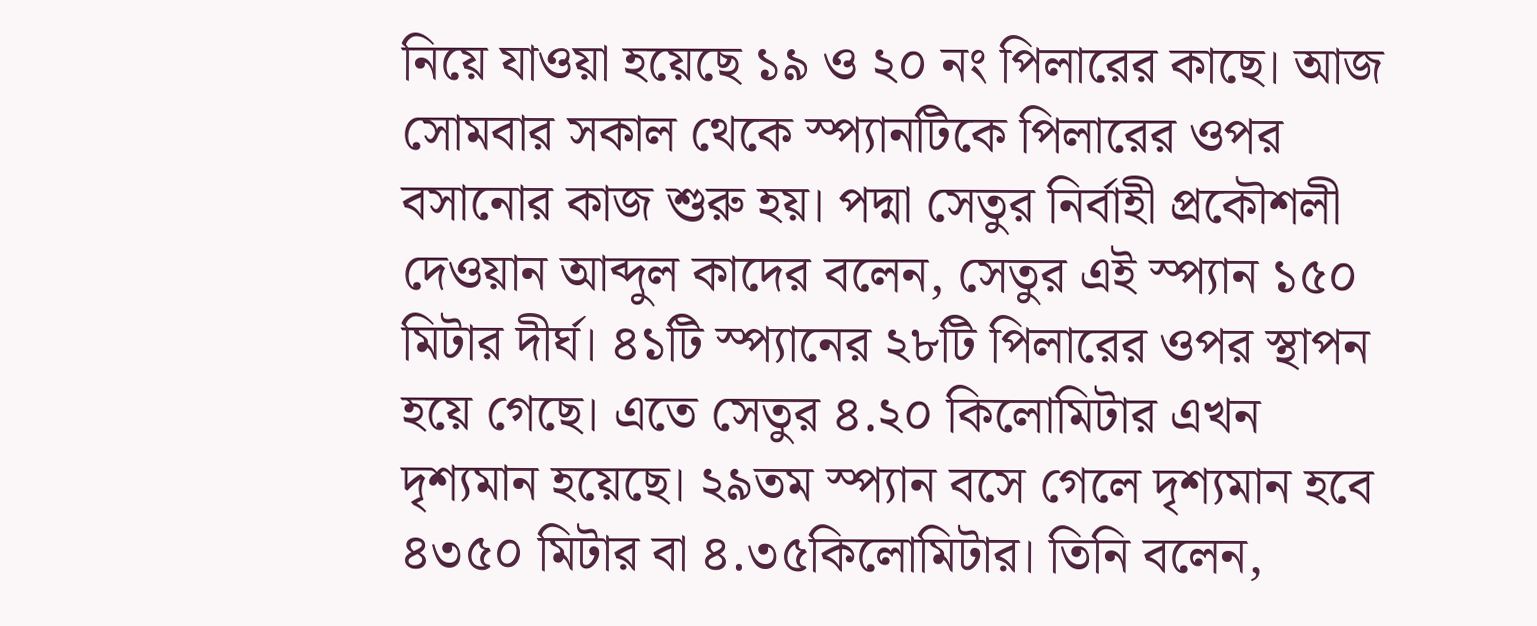নিয়ে যাওয়া হয়েছে ১৯ ও ২০ নং পিলারের কাছে। আজ সোমবার সকাল থেকে স্প্যানটিকে পিলারের ওপর বসানোর কাজ শুরু হয়। পদ্মা সেতুর নির্বাহী প্রকৌশলী দেওয়ান আব্দুল কাদের বলেন, সেতুর এই স্প্যান ১৫০ মিটার দীর্ঘ। ৪১টি স্প্যানের ২৮টি পিলারের ওপর স্থাপন হয়ে গেছে। এতে সেতুর ৪.২০ কিলোমিটার এখন দৃশ্যমান হয়েছে। ২৯তম স্প্যান বসে গেলে দৃশ্যমান হবে ৪৩৫০ মিটার বা ৪.৩৫কিলোমিটার। তিনি বলেন,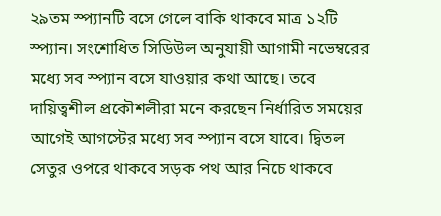২৯তম স্প্যানটি বসে গেলে বাকি থাকবে মাত্র ১২টি স্প্যান। সংশোধিত সিডিউল অনুযায়ী আগামী নভেম্বরের মধ্যে সব স্প্যান বসে যাওয়ার কথা আছে। তবে দায়িত্বশীল প্রকৌশলীরা মনে করছেন নির্ধারিত সময়ের আগেই আগস্টের মধ্যে সব স্প্যান বসে যাবে। দ্বিতল সেতুর ওপরে থাকবে সড়ক পথ আর নিচে থাকবে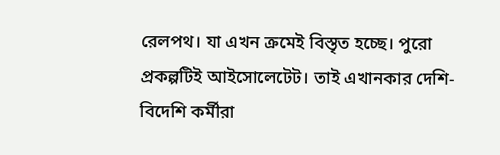রেলপথ। যা এখন ক্রমেই বিস্তৃত হচ্ছে। পুরো প্রকল্পটিই আইসোলেটেট। তাই এখানকার দেশি-বিদেশি কর্মীরা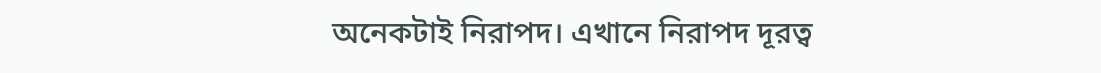অনেকটাই নিরাপদ। এখানে নিরাপদ দূরত্ব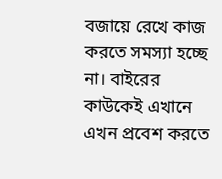বজায়ে রেখে কাজ করতে সমস্যা হচ্ছে না। বাইরের কাউকেই এখানে এখন প্রবেশ করতে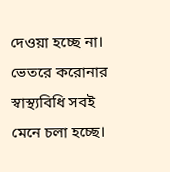দেওয়া হচ্ছে না। ভেতরে করোনার স্বাস্থ্যবিধি সবই মেনে চলা হচ্ছে।